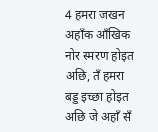4 हमरा जखन अहाँक आँखिक नोर स्मरण होइत अछि, तँ हमरा बड्ड इच्छा होइत अछि जे अहाँ सँ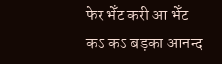फेर भेँट करी आ भेँट कऽ कऽ बड़का आनन्द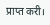प्राप्त करी।